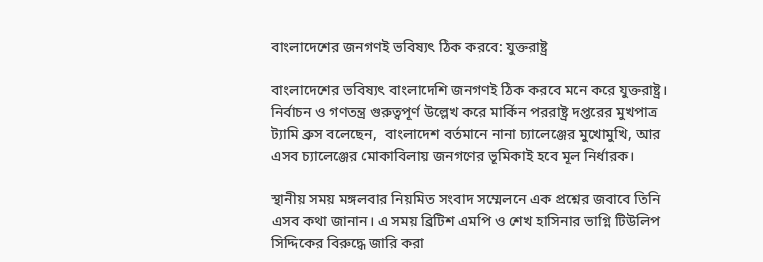বাংলাদেশের জনগণই ভবিষ্যৎ ঠিক করবে: যুক্তরাষ্ট্র

বাংলাদেশের ভবিষ্যৎ বাংলাদেশি জনগণই ঠিক করবে মনে করে যুক্তরাষ্ট্র। নির্বাচন ও গণতন্ত্র গুরুত্বপূর্ণ উল্লেখ করে মার্কিন পররাষ্ট্র দপ্তরের মুখপাত্র ট্যামি ব্রুস বলেছেন,  বাংলাদেশ বর্তমানে নানা চ্যালেঞ্জের মুখোমুখি, আর এসব চ্যালেঞ্জের মোকাবিলায় জনগণের ভূমিকাই হবে মূল নির্ধারক।

স্থানীয় সময় মঙ্গলবার নিয়মিত সংবাদ সম্মেলনে এক প্রশ্নের জবাবে তিনি এসব কথা জানান। এ সময় ব্রিটিশ এমপি ও শেখ হাসিনার ভাগ্নি টিউলিপ সিদ্দিকের বিরুদ্ধে জারি করা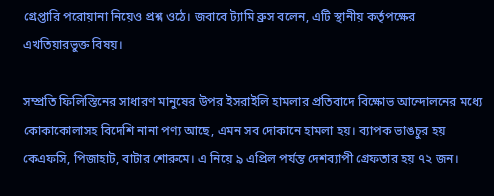গ্রেপ্তারি পরোয়ানা নিয়েও প্রশ্ন ওঠে। জবাবে ট্যামি ব্রুস বলেন, এটি স্থানীয় কর্তৃপক্ষের এখতিয়ারভুক্ত বিষয়।

সম্প্রতি ফিলিস্তিনের সাধারণ মানুষের উপর ইসরাইলি হামলার প্রতিবাদে বিক্ষোভ আন্দোলনের মধ্যে কোকাকোলাসহ বিদেশি নানা পণ্য আছে, এমন সব দোকানে হামলা হয়। ব্যাপক ভাঙচুর হয় কেএফসি, পিজাহাট, বাটার শোরুমে। এ নিয়ে ৯ এপ্রিল পর্যন্ত দেশব্যাপী গ্রেফতার হয় ৭২ জন।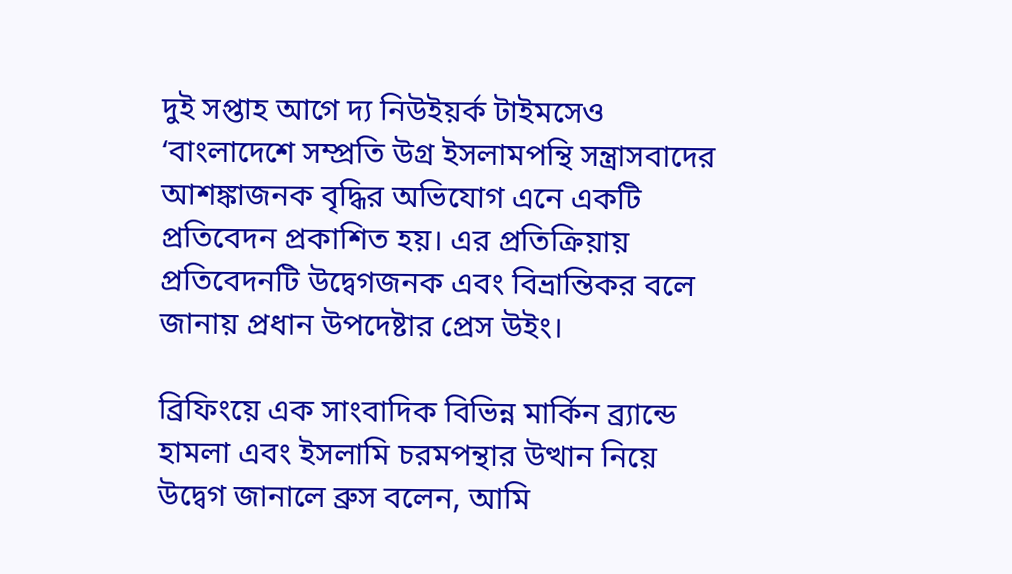দুই সপ্তাহ আগে দ্য নিউইয়র্ক টাইমসেও ‘বাংলাদেশে সম্প্রতি উগ্র ইসলামপন্থি সন্ত্রাসবাদের আশঙ্কাজনক বৃদ্ধির অভিযোগ এনে একটি প্রতিবেদন প্রকাশিত হয়। এর প্রতিক্রিয়ায় প্রতিবেদনটি উদ্বেগজনক এবং বিভ্রান্তিকর বলে জানায় প্রধান উপদেষ্টার প্রেস উইং।

ব্রিফিংয়ে এক সাংবাদিক বিভিন্ন মার্কিন ব্র্যান্ডে হামলা এবং ইসলামি চরমপন্থার উত্থান নিয়ে উদ্বেগ জানালে ব্রুস বলেন, আমি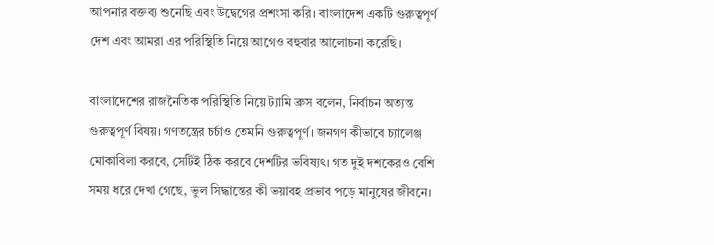আপনার বক্তব্য শুনেছি এবং উদ্বেগের প্রশংসা করি। বাংলাদেশ একটি গুরুত্বপূর্ণ দেশ এবং আমরা এর পরিস্থিতি নিয়ে আগেও বহুবার আলোচনা করেছি।

বাংলাদেশের রাজনৈতিক পরিস্থিতি নিয়ে ট্যামি ব্রুস বলেন, নির্বাচন অত্যন্ত গুরুত্বপূর্ণ বিষয়। গণতন্ত্রের চর্চাও তেমনি গুরুত্বপূর্ণ। জনগণ কীভাবে চ্যালেঞ্জ মোকাবিলা করবে, সেটিই ঠিক করবে দেশটির ভবিষ্যৎ। গত দুই দশকেরও বেশি সময় ধরে দেখা গেছে, ভুল সিদ্ধান্তের কী ভয়াবহ প্রভাব পড়ে মানুষের জীবনে।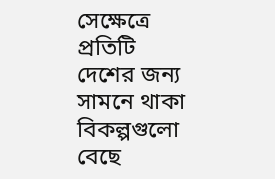সেক্ষেত্রে প্রতিটি দেশের জন্য সামনে থাকা বিকল্পগুলো বেছে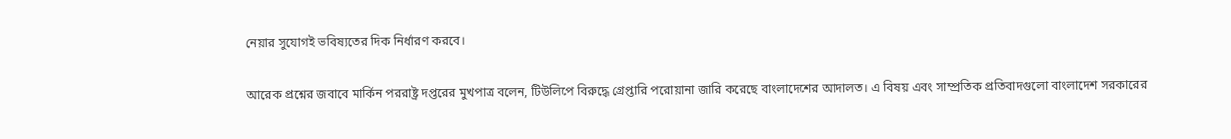নেয়ার সুযোগই ভবিষ্যতের দিক নির্ধারণ করবে।

আরেক প্রশ্নের জবাবে মার্কিন পররাষ্ট্র দপ্তরের মুখপাত্র বলেন, টিউলিপে বিরুদ্ধে গ্রেপ্তারি পরোয়ানা জারি করেছে বাংলাদেশের আদালত। এ বিষয় এবং সাম্প্রতিক প্রতিবাদগুলো বাংলাদেশ সরকারের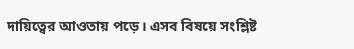দায়িত্বের আওতায় পড়ে। এসব বিষয়ে সংশ্লিষ্ট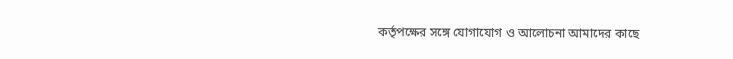কর্তৃপক্ষের সঙ্গে যোগাযোগ ও আলোচনা আমাদের কাছে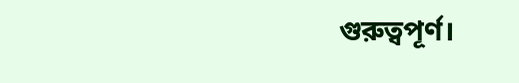গুরুত্বপূর্ণ।